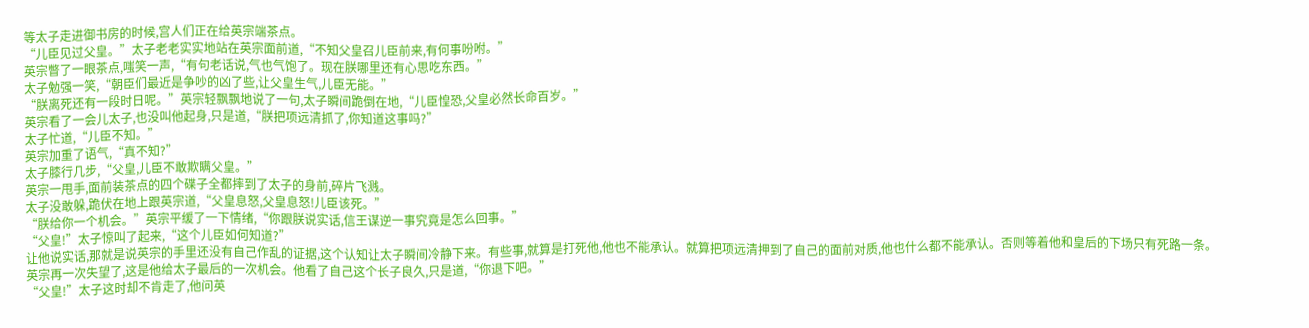等太子走进御书房的时候,宫人们正在给英宗端茶点。
“儿臣见过父皇。”太子老老实实地站在英宗面前道,“不知父皇召儿臣前来,有何事吩咐。”
英宗瞥了一眼茶点,嗤笑一声,“有句老话说,气也气饱了。现在朕哪里还有心思吃东西。”
太子勉强一笑,“朝臣们最近是争吵的凶了些,让父皇生气,儿臣无能。”
“朕离死还有一段时日呢。”英宗轻飘飘地说了一句,太子瞬间跪倒在地,“儿臣惶恐,父皇必然长命百岁。”
英宗看了一会儿太子,也没叫他起身,只是道,“朕把项远清抓了,你知道这事吗?”
太子忙道,“儿臣不知。”
英宗加重了语气,“真不知?”
太子膝行几步,“父皇,儿臣不敢欺瞒父皇。”
英宗一甩手,面前装茶点的四个碟子全都摔到了太子的身前,碎片飞溅。
太子没敢躲,跪伏在地上跟英宗道,“父皇息怒,父皇息怒!儿臣该死。”
“朕给你一个机会。”英宗平缓了一下情绪,“你跟朕说实话,信王谋逆一事究竟是怎么回事。”
“父皇!”太子惊叫了起来,“这个儿臣如何知道?”
让他说实话,那就是说英宗的手里还没有自己作乱的证据,这个认知让太子瞬间冷静下来。有些事,就算是打死他,他也不能承认。就算把项远清押到了自己的面前对质,他也什么都不能承认。否则等着他和皇后的下场只有死路一条。
英宗再一次失望了,这是他给太子最后的一次机会。他看了自己这个长子良久,只是道,“你退下吧。”
“父皇!”太子这时却不肯走了,他问英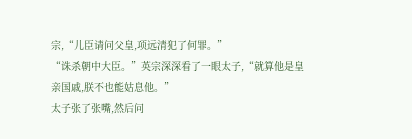宗,“儿臣请问父皇,项远清犯了何罪。”
“诛杀朝中大臣。”英宗深深看了一眼太子,“就算他是皇亲国戚,朕不也能姑息他。”
太子张了张嘴,然后问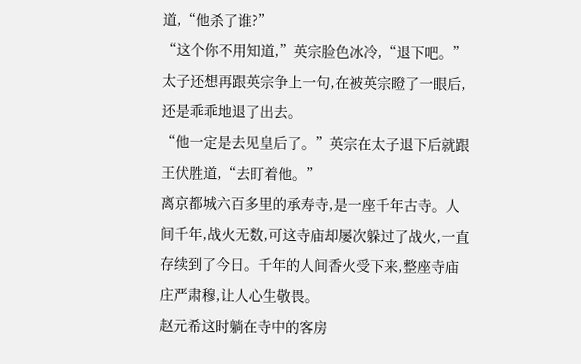道,“他杀了谁?”
“这个你不用知道,”英宗脸色冰冷,“退下吧。”
太子还想再跟英宗争上一句,在被英宗瞪了一眼后,还是乖乖地退了出去。
“他一定是去见皇后了。”英宗在太子退下后就跟王伏胜道,“去盯着他。”
离京都城六百多里的承寿寺,是一座千年古寺。人间千年,战火无数,可这寺庙却屡次躲过了战火,一直存续到了今日。千年的人间香火受下来,整座寺庙庄严肃穆,让人心生敬畏。
赵元希这时躺在寺中的客房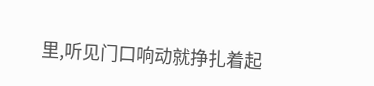里,听见门口响动就挣扎着起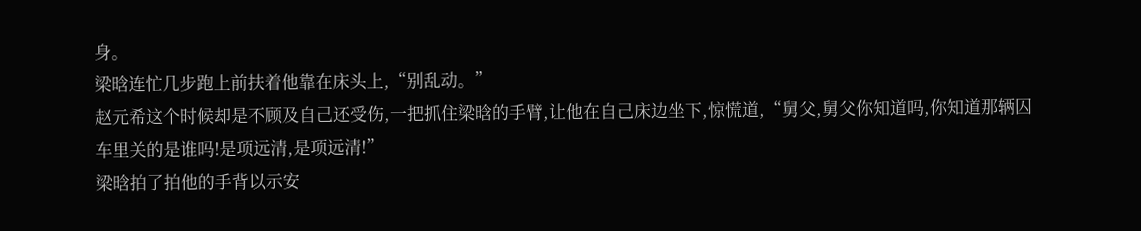身。
梁晗连忙几步跑上前扶着他靠在床头上,“别乱动。”
赵元希这个时候却是不顾及自己还受伤,一把抓住梁晗的手臂,让他在自己床边坐下,惊慌道,“舅父,舅父你知道吗,你知道那辆囚车里关的是谁吗!是项远清,是项远清!”
梁晗拍了拍他的手背以示安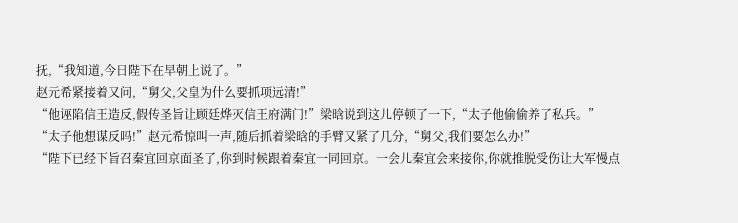抚,“我知道,今日陛下在早朝上说了。”
赵元希紧接着又问,“舅父,父皇为什么要抓项远清!”
“他诬陷信王造反,假传圣旨让顾廷烨灭信王府满门!”梁晗说到这儿停顿了一下,“太子他偷偷养了私兵。”
“太子他想谋反吗!”赵元希惊叫一声,随后抓着梁晗的手臂又紧了几分,“舅父,我们要怎么办!”
“陛下已经下旨召秦宜回京面圣了,你到时候跟着秦宜一同回京。一会儿秦宜会来接你,你就推脱受伤让大军慢点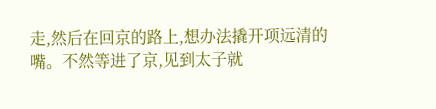走,然后在回京的路上,想办法撬开项远清的嘴。不然等进了京,见到太子就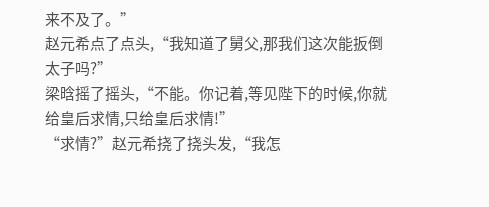来不及了。”
赵元希点了点头,“我知道了舅父,那我们这次能扳倒太子吗?”
梁晗摇了摇头,“不能。你记着,等见陛下的时候,你就给皇后求情,只给皇后求情!”
“求情?”赵元希挠了挠头发,“我怎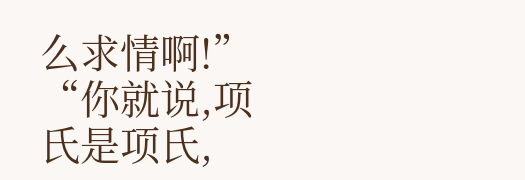么求情啊!”
“你就说,项氏是项氏,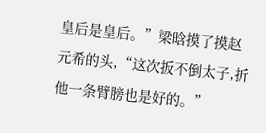皇后是皇后。”梁晗摸了摸赵元希的头,“这次扳不倒太子,折他一条臂膀也是好的。”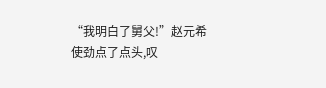“我明白了舅父!”赵元希使劲点了点头,叹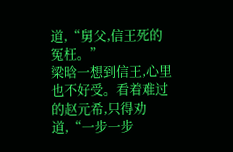道,“舅父,信王死的冤枉。”
梁晗一想到信王,心里也不好受。看着难过的赵元希,只得劝道,“一步一步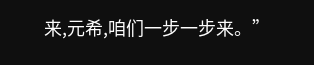来,元希,咱们一步一步来。”